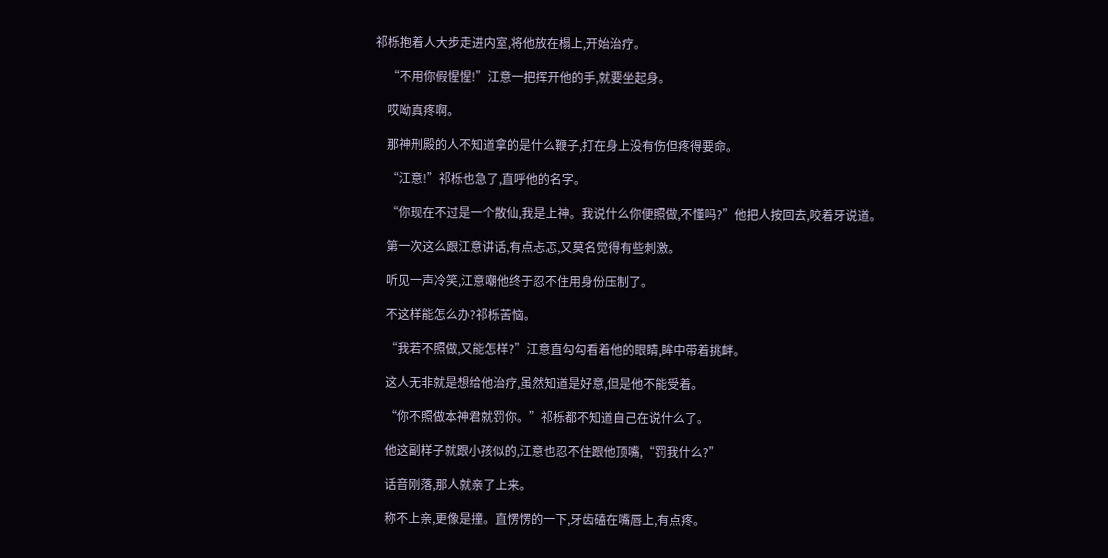祁栎抱着人大步走进内室,将他放在榻上,开始治疗。

    “不用你假惺惺!”江意一把挥开他的手,就要坐起身。

    哎呦真疼啊。

    那神刑殿的人不知道拿的是什么鞭子,打在身上没有伤但疼得要命。

    “江意!”祁栎也急了,直呼他的名字。

    “你现在不过是一个散仙,我是上神。我说什么你便照做,不懂吗?”他把人按回去,咬着牙说道。

    第一次这么跟江意讲话,有点忐忑,又莫名觉得有些刺激。

    听见一声冷笑,江意嘲他终于忍不住用身份压制了。

    不这样能怎么办?祁栎苦恼。

    “我若不照做,又能怎样?”江意直勾勾看着他的眼睛,眸中带着挑衅。

    这人无非就是想给他治疗,虽然知道是好意,但是他不能受着。

    “你不照做本神君就罚你。”祁栎都不知道自己在说什么了。

    他这副样子就跟小孩似的,江意也忍不住跟他顶嘴,“罚我什么?”

    话音刚落,那人就亲了上来。

    称不上亲,更像是撞。直愣愣的一下,牙齿磕在嘴唇上,有点疼。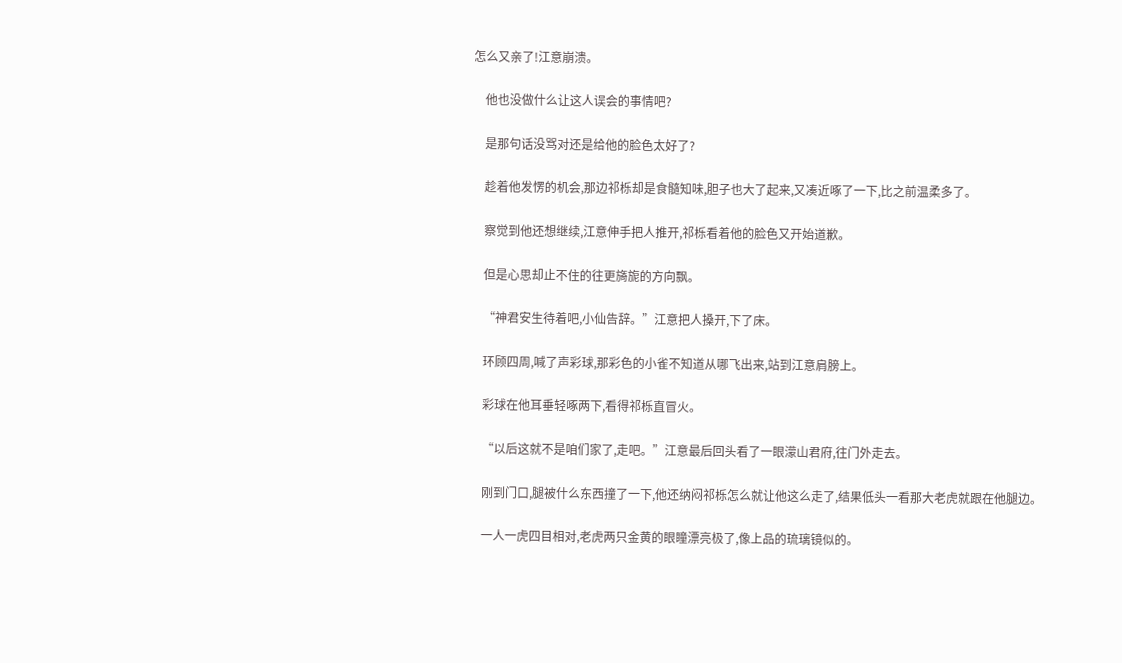怎么又亲了!江意崩溃。

    他也没做什么让这人误会的事情吧?

    是那句话没骂对还是给他的脸色太好了?

    趁着他发愣的机会,那边祁栎却是食髓知味,胆子也大了起来,又凑近啄了一下,比之前温柔多了。

    察觉到他还想继续,江意伸手把人推开,祁栎看着他的脸色又开始道歉。

    但是心思却止不住的往更旖旎的方向飘。

    “神君安生待着吧,小仙告辞。”江意把人搡开,下了床。

    环顾四周,喊了声彩球,那彩色的小雀不知道从哪飞出来,站到江意肩膀上。

    彩球在他耳垂轻啄两下,看得祁栎直冒火。

    “以后这就不是咱们家了,走吧。”江意最后回头看了一眼濛山君府,往门外走去。

    刚到门口,腿被什么东西撞了一下,他还纳闷祁栎怎么就让他这么走了,结果低头一看那大老虎就跟在他腿边。

    一人一虎四目相对,老虎两只金黄的眼瞳漂亮极了,像上品的琉璃镜似的。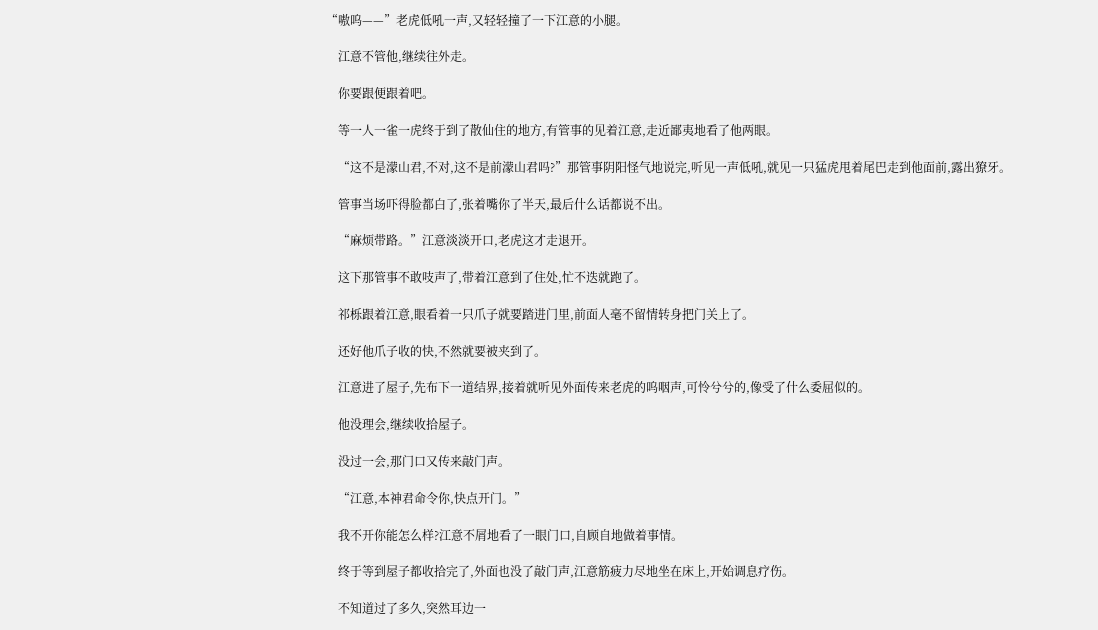“嗷呜——”老虎低吼一声,又轻轻撞了一下江意的小腿。

    江意不管他,继续往外走。

    你要跟便跟着吧。

    等一人一雀一虎终于到了散仙住的地方,有管事的见着江意,走近鄙夷地看了他两眼。

    “这不是濛山君,不对,这不是前濛山君吗?”那管事阴阳怪气地说完,听见一声低吼,就见一只猛虎甩着尾巴走到他面前,露出獠牙。

    管事当场吓得脸都白了,张着嘴你了半天,最后什么话都说不出。

    “麻烦带路。”江意淡淡开口,老虎这才走退开。

    这下那管事不敢吱声了,带着江意到了住处,忙不迭就跑了。

    祁栎跟着江意,眼看着一只爪子就要踏进门里,前面人毫不留情转身把门关上了。

    还好他爪子收的快,不然就要被夹到了。

    江意进了屋子,先布下一道结界,接着就听见外面传来老虎的呜咽声,可怜兮兮的,像受了什么委屈似的。

    他没理会,继续收拾屋子。

    没过一会,那门口又传来敲门声。

    “江意,本神君命令你,快点开门。”

    我不开你能怎么样?江意不屑地看了一眼门口,自顾自地做着事情。

    终于等到屋子都收拾完了,外面也没了敲门声,江意筋疲力尽地坐在床上,开始调息疗伤。

    不知道过了多久,突然耳边一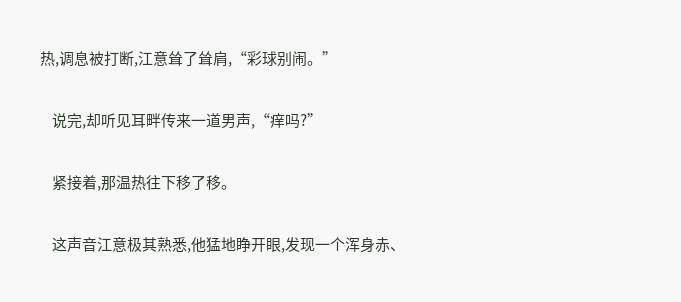热,调息被打断,江意耸了耸肩,“彩球别闹。”

    说完,却听见耳畔传来一道男声,“痒吗?”

    紧接着,那温热往下移了移。

    这声音江意极其熟悉,他猛地睁开眼,发现一个浑身赤、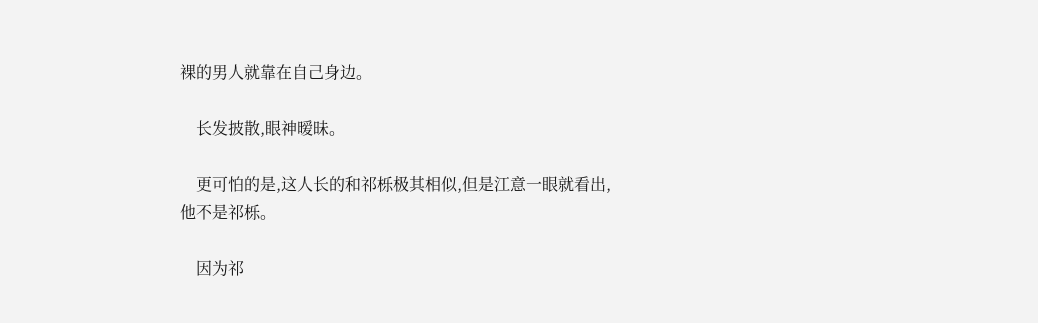裸的男人就靠在自己身边。

    长发披散,眼神暧昧。

    更可怕的是,这人长的和祁栎极其相似,但是江意一眼就看出,他不是祁栎。

    因为祁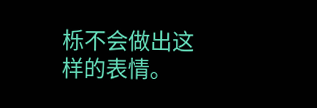栎不会做出这样的表情。